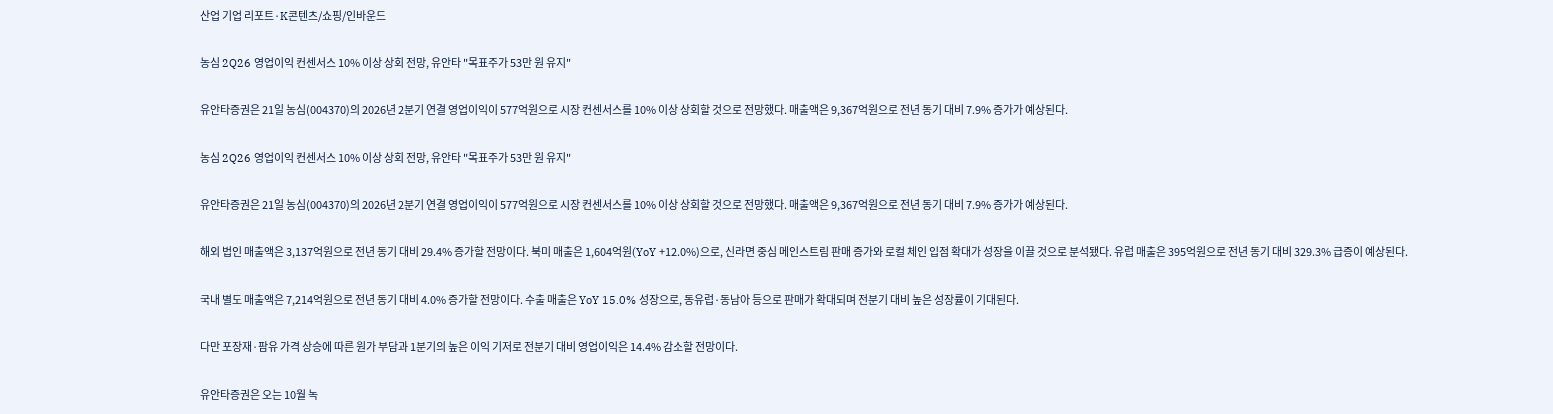산업 기업 리포트·K콘텐츠/쇼핑/인바운드

농심 2Q26 영업이익 컨센서스 10% 이상 상회 전망, 유안타 "목표주가 53만 원 유지"

유안타증권은 21일 농심(004370)의 2026년 2분기 연결 영업이익이 577억원으로 시장 컨센서스를 10% 이상 상회할 것으로 전망했다. 매출액은 9,367억원으로 전년 동기 대비 7.9% 증가가 예상된다.

농심 2Q26 영업이익 컨센서스 10% 이상 상회 전망, 유안타 "목표주가 53만 원 유지"

유안타증권은 21일 농심(004370)의 2026년 2분기 연결 영업이익이 577억원으로 시장 컨센서스를 10% 이상 상회할 것으로 전망했다. 매출액은 9,367억원으로 전년 동기 대비 7.9% 증가가 예상된다.

해외 법인 매출액은 3,137억원으로 전년 동기 대비 29.4% 증가할 전망이다. 북미 매출은 1,604억원(YoY +12.0%)으로, 신라면 중심 메인스트림 판매 증가와 로컬 체인 입점 확대가 성장을 이끌 것으로 분석됐다. 유럽 매출은 395억원으로 전년 동기 대비 329.3% 급증이 예상된다.

국내 별도 매출액은 7,214억원으로 전년 동기 대비 4.0% 증가할 전망이다. 수출 매출은 YoY 15.0% 성장으로, 동유럽·동남아 등으로 판매가 확대되며 전분기 대비 높은 성장률이 기대된다.

다만 포장재·팜유 가격 상승에 따른 원가 부담과 1분기의 높은 이익 기저로 전분기 대비 영업이익은 14.4% 감소할 전망이다.

유안타증권은 오는 10월 녹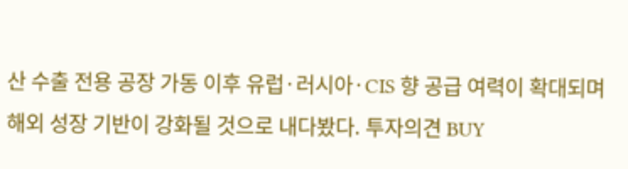산 수출 전용 공장 가동 이후 유럽·러시아·CIS 향 공급 여력이 확대되며 해외 성장 기반이 강화될 것으로 내다봤다. 투자의견 BUY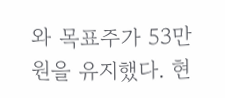와 목표주가 53만원을 유지했다. 현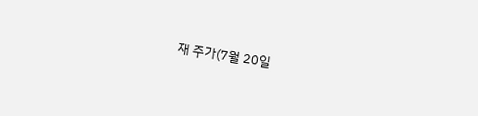재 주가(7월 20일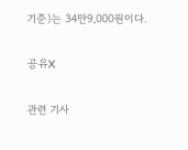기준)는 34만9,000원이다.

공유X

관련 기사